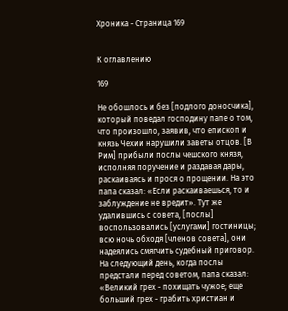Хроника - Страница 169


К оглавлению

169

Не обошлось и без [подлого доносчика], который поведал господину папе о том, что произошло, заявив, что епископ и князь Чехии нарушили заветы отцов. [В Рим] прибыли послы чешского князя, исполняя поручение и раздавая дары, раскаиваясь и прося о прощении. На это папа сказал: «Если раскаиваешься, то и заблуждение не вредит». Тут же удалившись с совета, [послы] воспользовались [услугами] гостиницы; всю ночь обходя [членов совета], они надеялись смягчить судебный приговор. На следующий день, когда послы предстали перед советом, папа сказал: «Великий грех - похищать чужое; еще больший грех - грабить христиан и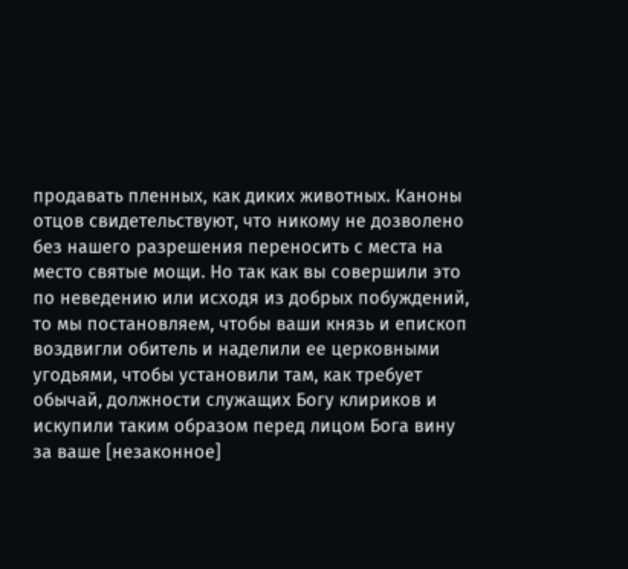продавать пленных, как диких животных. Каноны отцов свидетельствуют, что никому не дозволено без нашего разрешения переносить с места на место святые мощи. Но так как вы совершили это по неведению или исходя из добрых побуждений, то мы постановляем, чтобы ваши князь и епископ воздвигли обитель и наделили ее церковными угодьями, чтобы установили там, как требует обычай, должности служащих Богу клириков и искупили таким образом перед лицом Бога вину за ваше [незаконное]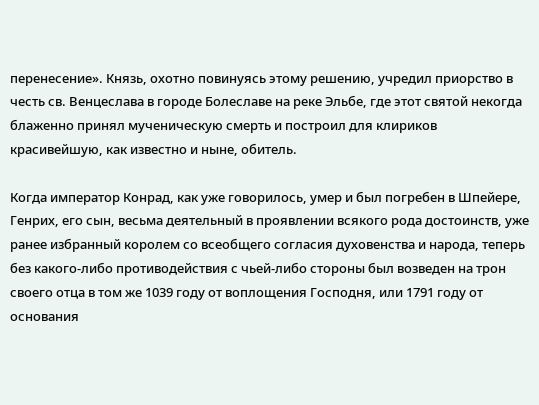перенесение». Князь, охотно повинуясь этому решению, учредил приорство в честь св. Венцеслава в городе Болеславе на реке Эльбе, где этот святой некогда блаженно принял мученическую смерть и построил для клириков красивейшую, как известно и ныне, обитель.

Когда император Конрад, как уже говорилось, умер и был погребен в Шпейере, Генрих, его сын, весьма деятельный в проявлении всякого рода достоинств, уже ранее избранный королем со всеобщего согласия духовенства и народа, теперь без какого-либо противодействия с чьей-либо стороны был возведен на трон своего отца в том же 1039 году от воплощения Господня, или 1791 году от основания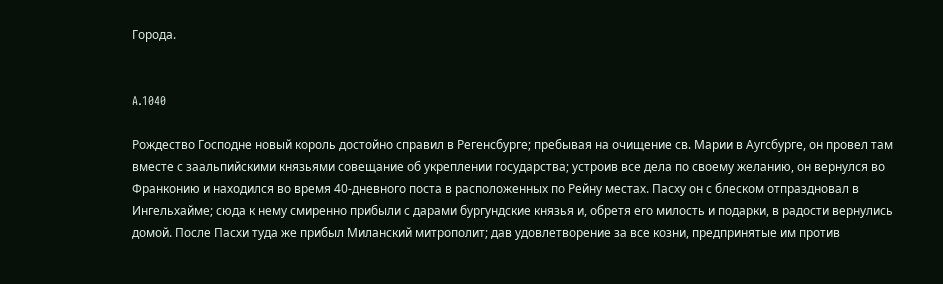Города.


A.1040

Рождество Господне новый король достойно справил в Регенсбурге; пребывая на очищение св. Марии в Аугсбурге, он провел там вместе с заальпийскими князьями совещание об укреплении государства; устроив все дела по своему желанию, он вернулся во Франконию и находился во время 40-дневного поста в расположенных по Рейну местах. Пасху он с блеском отпраздновал в Ингельхайме; сюда к нему смиренно прибыли с дарами бургундские князья и, обретя его милость и подарки, в радости вернулись домой. После Пасхи туда же прибыл Миланский митрополит; дав удовлетворение за все козни, предпринятые им против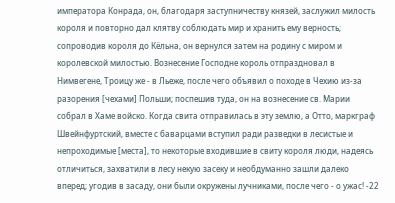императора Конрада, он, благодаря заступничеству князей, заслужил милость короля и повторно дал клятву соблюдать мир и хранить ему верность; сопроводив короля до Кёльна, он вернулся затем на родину с миром и королевской милостью. Вознесение Господне король отпраздновал в Нимвегене, Троицу же - в Льеже, после чего объявил о походе в Чехию из-за разорения [чехами] Польши; поспешив туда, он на вознесение св. Марии собрал в Хаме войско. Когда свита отправилась в эту землю, а Отто, маркграф Швейнфуртский, вместе с баварцами вступил ради разведки в лесистые и непроходимые [места], то некоторые входившие в свиту короля люди, надеясь отличиться, захватили в лесу некую засеку и необдуманно зашли далеко вперед; угодив в засаду, они были окружены лучниками, после чего - о ужас! -22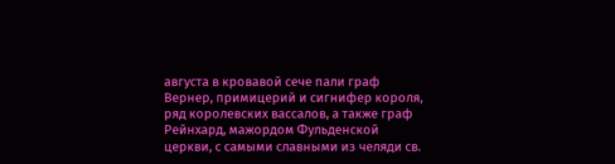августа в кровавой сече пали граф Вернер, примицерий и сигнифер короля, ряд королевских вассалов, а также граф Рейнхард, мажордом Фульденской церкви, с самыми славными из челяди св.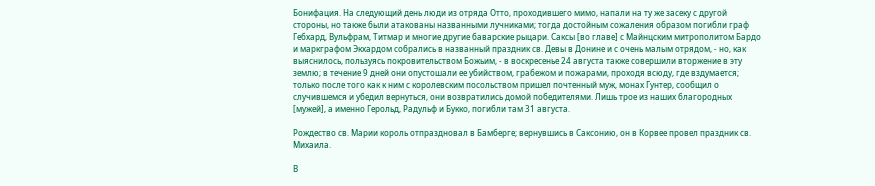Бонифация. На следующий день люди из отряда Отто, проходившего мимо, напали на ту же засеку с другой стороны, но также были атакованы названными лучниками; тогда достойным сожаления образом погибли граф Гебхард, Вульфрам, Титмар и многие другие баварские рыцари. Саксы [во главе] с Майнцским митрополитом Бардо и маркграфом Экхардом собрались в названный праздник св. Девы в Донине и с очень малым отрядом, - но, как выяснилось, пользуясь покровительством Божьим, - в воскресенье 24 августа также совершили вторжение в эту землю; в течение 9 дней они опустошали ее убийством, грабежом и пожарами, проходя всюду, где вздумается; только после того как к ним с королевским посольством пришел почтенный муж, монах Гунтер, сообщил о случившемся и убедил вернуться, они возвратились домой победителями. Лишь трое из наших благородных [мужей], а именно Герольд, Радульф и Букко, погибли там 31 августа.

Рождество св. Марии король отпраздновал в Бамберге; вернувшись в Саксонию, он в Корвее провел праздник св. Михаила.

В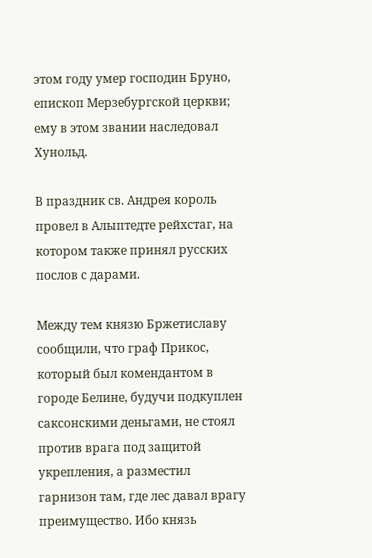этом году умер господин Бруно, епископ Мерзебургской церкви; ему в этом звании наследовал Хунольд.

В праздник св. Андрея король провел в Алыптедте рейхстаг, на котором также принял русских послов с дарами.

Между тем князю Бржетиславу сообщили, что граф Прикос, который был комендантом в городе Белине, будучи подкуплен саксонскими деньгами, не стоял против врага под защитой укрепления, а разместил гарнизон там, где лес давал врагу преимущество. Ибо князь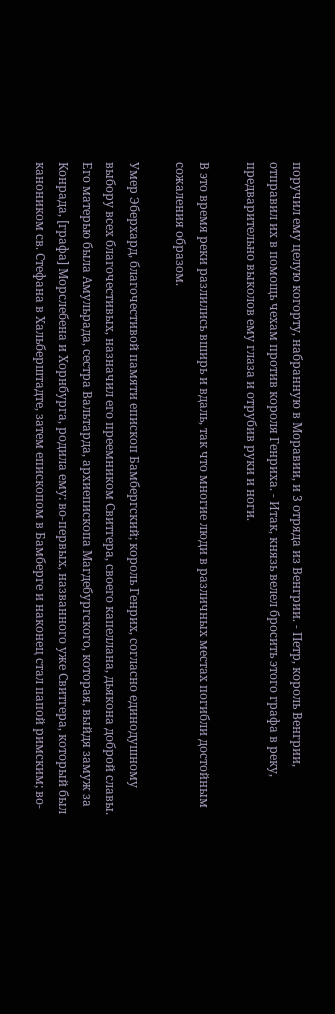поручил ему целую когорту, набранную в Моравии, и 3 отряда из Венгрии. - Петр, король Венгрии, отправил их в помощь чехам против короля Генриха. - Итак, князь велел бросить этого графа в реку, предварительно выколов ему глаза и отрубив руки и ноги.

В это время реки разлились вширь и вдаль, так что многие люди в различных местах погибли достойным сожаления образом.

Умер Эберхард, благочестивой памяти епископ Бамбергский; король Генрих, согласно единодушному выбору всех благочестивых, назначил его преемником Свитгера, своего капеллана, дьякона доброй славы. Его матерью была Амульрада, сестра Вальтарда, архиепископа Магдебургского, которая, выйдя замуж за Конрада, [графа] Морслебена и Хорнбурга, родила ему: во-первых, названного уже Свитгера, который был каноником св. Стефана в Хальберштадте, затем епископом в Бамберге и наконец стал папой римским; во-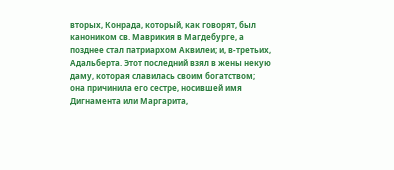вторых, Конрада, который, как говорят, был каноником св. Маврикия в Магдебурге, а позднее стал патриархом Аквилеи; и, в-третьих, Адальберта. Этот последний взял в жены некую даму, которая славилась своим богатством; она причинила его сестре, носившей имя Дигнамента или Маргарита,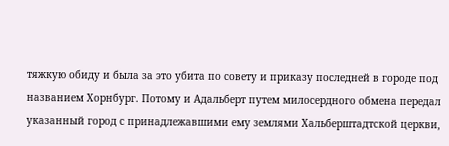тяжкую обиду и была за это убита по совету и приказу последней в городе под названием Хорнбург. Потому и Адальберт путем милосердного обмена передал указанный город с принадлежавшими ему землями Хальберштадтской церкви,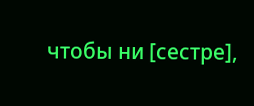чтобы ни [сестре],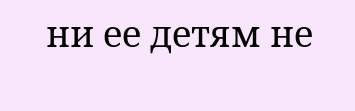ни ее детям не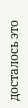досталось это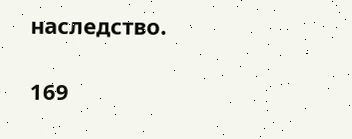наследство.

169